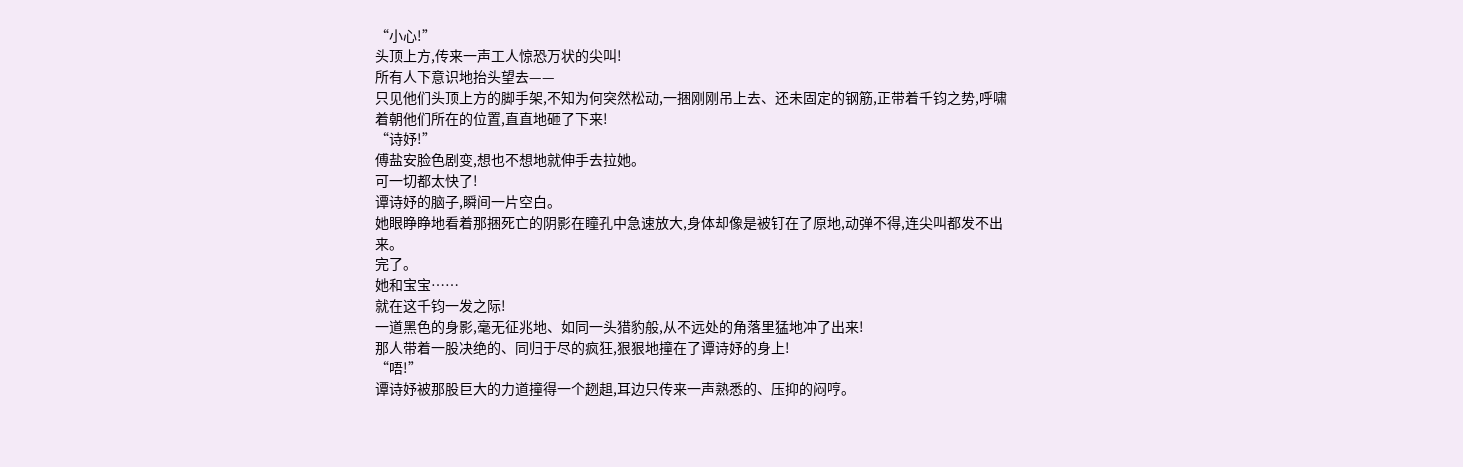“小心!”
头顶上方,传来一声工人惊恐万状的尖叫!
所有人下意识地抬头望去——
只见他们头顶上方的脚手架,不知为何突然松动,一捆刚刚吊上去、还未固定的钢筋,正带着千钧之势,呼啸着朝他们所在的位置,直直地砸了下来!
“诗妤!”
傅盐安脸色剧变,想也不想地就伸手去拉她。
可一切都太快了!
谭诗妤的脑子,瞬间一片空白。
她眼睁睁地看着那捆死亡的阴影在瞳孔中急速放大,身体却像是被钉在了原地,动弹不得,连尖叫都发不出来。
完了。
她和宝宝……
就在这千钧一发之际!
一道黑色的身影,毫无征兆地、如同一头猎豹般,从不远处的角落里猛地冲了出来!
那人带着一股决绝的、同归于尽的疯狂,狠狠地撞在了谭诗妤的身上!
“唔!”
谭诗妤被那股巨大的力道撞得一个趔趄,耳边只传来一声熟悉的、压抑的闷哼。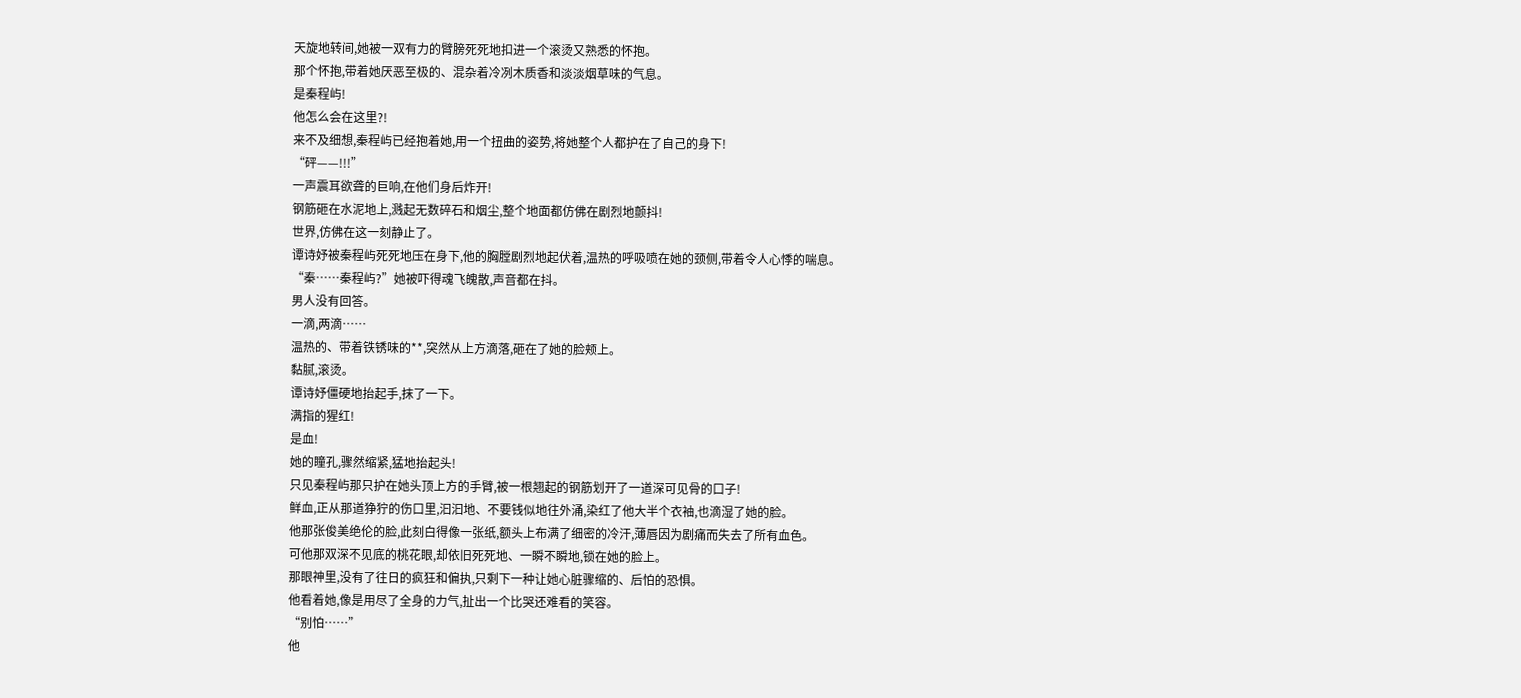天旋地转间,她被一双有力的臂膀死死地扣进一个滚烫又熟悉的怀抱。
那个怀抱,带着她厌恶至极的、混杂着冷冽木质香和淡淡烟草味的气息。
是秦程屿!
他怎么会在这里?!
来不及细想,秦程屿已经抱着她,用一个扭曲的姿势,将她整个人都护在了自己的身下!
“砰——!!!”
一声震耳欲聋的巨响,在他们身后炸开!
钢筋砸在水泥地上,溅起无数碎石和烟尘,整个地面都仿佛在剧烈地颤抖!
世界,仿佛在这一刻静止了。
谭诗妤被秦程屿死死地压在身下,他的胸膛剧烈地起伏着,温热的呼吸喷在她的颈侧,带着令人心悸的喘息。
“秦……秦程屿?”她被吓得魂飞魄散,声音都在抖。
男人没有回答。
一滴,两滴……
温热的、带着铁锈味的**,突然从上方滴落,砸在了她的脸颊上。
黏腻,滚烫。
谭诗妤僵硬地抬起手,抹了一下。
满指的猩红!
是血!
她的瞳孔,骤然缩紧,猛地抬起头!
只见秦程屿那只护在她头顶上方的手臂,被一根翘起的钢筋划开了一道深可见骨的口子!
鲜血,正从那道狰狞的伤口里,汩汩地、不要钱似地往外涌,染红了他大半个衣袖,也滴湿了她的脸。
他那张俊美绝伦的脸,此刻白得像一张纸,额头上布满了细密的冷汗,薄唇因为剧痛而失去了所有血色。
可他那双深不见底的桃花眼,却依旧死死地、一瞬不瞬地,锁在她的脸上。
那眼神里,没有了往日的疯狂和偏执,只剩下一种让她心脏骤缩的、后怕的恐惧。
他看着她,像是用尽了全身的力气,扯出一个比哭还难看的笑容。
“别怕……”
他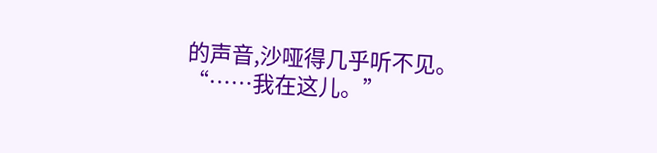的声音,沙哑得几乎听不见。
“……我在这儿。”